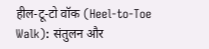हील-टू-टो वॉक (Heel-to-Toe Walk): संतुलन और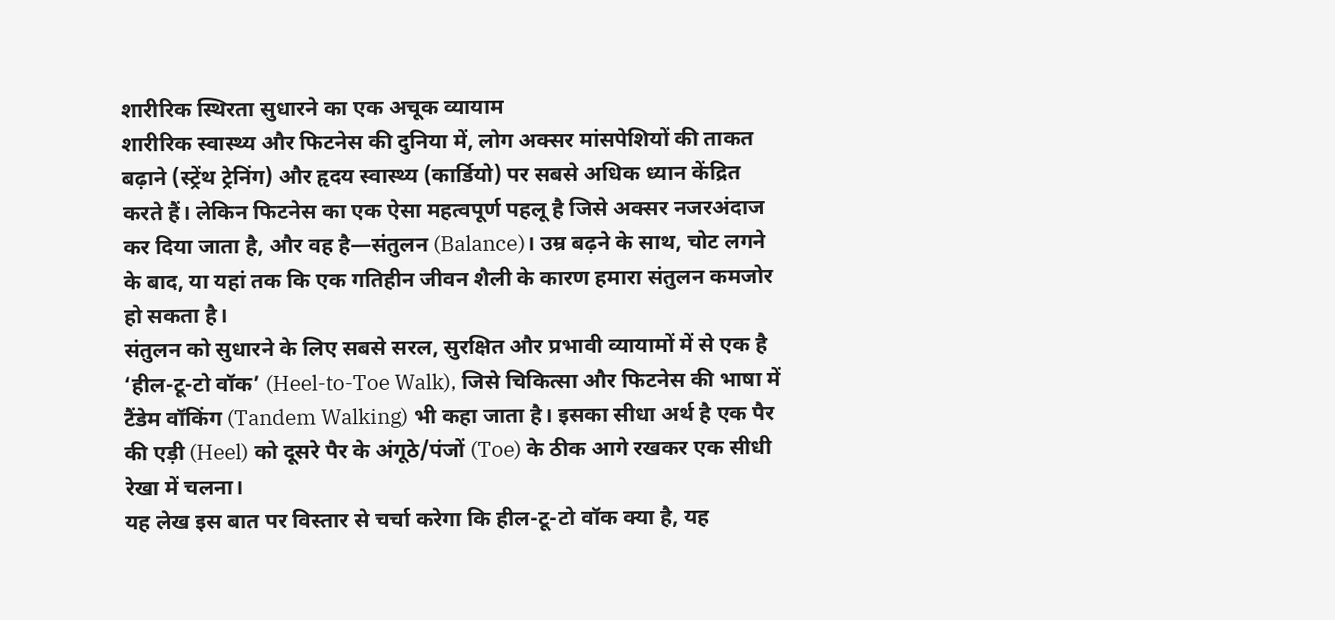शारीरिक स्थिरता सुधारने का एक अचूक व्यायाम
शारीरिक स्वास्थ्य और फिटनेस की दुनिया में, लोग अक्सर मांसपेशियों की ताकत बढ़ाने (स्ट्रेंथ ट्रेनिंग) और हृदय स्वास्थ्य (कार्डियो) पर सबसे अधिक ध्यान केंद्रित करते हैं। लेकिन फिटनेस का एक ऐसा महत्वपूर्ण पहलू है जिसे अक्सर नजरअंदाज कर दिया जाता है, और वह है—संतुलन (Balance)। उम्र बढ़ने के साथ, चोट लगने के बाद, या यहां तक कि एक गतिहीन जीवन शैली के कारण हमारा संतुलन कमजोर हो सकता है।
संतुलन को सुधारने के लिए सबसे सरल, सुरक्षित और प्रभावी व्यायामों में से एक है ‘हील-टू-टो वॉक’ (Heel-to-Toe Walk), जिसे चिकित्सा और फिटनेस की भाषा में टैंडेम वॉकिंग (Tandem Walking) भी कहा जाता है। इसका सीधा अर्थ है एक पैर की एड़ी (Heel) को दूसरे पैर के अंगूठे/पंजों (Toe) के ठीक आगे रखकर एक सीधी रेखा में चलना।
यह लेख इस बात पर विस्तार से चर्चा करेगा कि हील-टू-टो वॉक क्या है, यह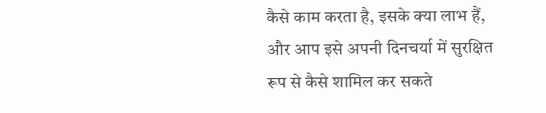कैसे काम करता है, इसके क्या लाभ हैं, और आप इसे अपनी दिनचर्या में सुरक्षित रूप से कैसे शामिल कर सकते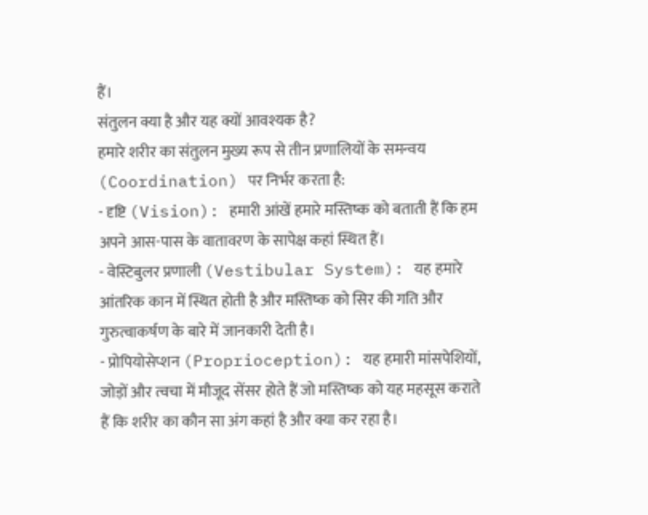हैं।
संतुलन क्या है और यह क्यों आवश्यक है?
हमारे शरीर का संतुलन मुख्य रूप से तीन प्रणालियों के समन्वय (Coordination) पर निर्भर करता है:
- दृष्टि (Vision): हमारी आंखें हमारे मस्तिष्क को बताती हैं कि हम अपने आस-पास के वातावरण के सापेक्ष कहां स्थित हैं।
- वेस्टिबुलर प्रणाली (Vestibular System): यह हमारे आंतरिक कान में स्थित होती है और मस्तिष्क को सिर की गति और गुरुत्वाकर्षण के बारे में जानकारी देती है।
- प्रोपियोसेप्शन (Proprioception): यह हमारी मांसपेशियों, जोड़ों और त्वचा में मौजूद सेंसर होते हैं जो मस्तिष्क को यह महसूस कराते हैं कि शरीर का कौन सा अंग कहां है और क्या कर रहा है।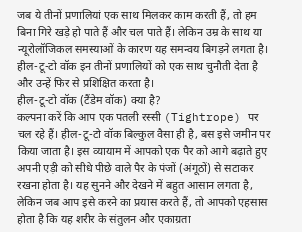जब ये तीनों प्रणालियां एक साथ मिलकर काम करती हैं, तो हम बिना गिरे खड़े हो पाते हैं और चल पाते हैं। लेकिन उम्र के साथ या न्यूरोलॉजिकल समस्याओं के कारण यह समन्वय बिगड़ने लगता है। हील-टू-टो वॉक इन तीनों प्रणालियों को एक साथ चुनौती देता है और उन्हें फिर से प्रशिक्षित करता है।
हील-टू-टो वॉक (टैंडेम वॉक) क्या है?
कल्पना करें कि आप एक पतली रस्सी (Tightrope) पर चल रहे हैं। हील-टू-टो वॉक बिल्कुल वैसा ही है, बस इसे जमीन पर किया जाता है। इस व्यायाम में आपको एक पैर को आगे बढ़ाते हुए अपनी एड़ी को सीधे पीछे वाले पैर के पंजों (अंगूठों) से सटाकर रखना होता है। यह सुनने और देखने में बहुत आसान लगता है, लेकिन जब आप इसे करने का प्रयास करते हैं, तो आपको एहसास होता है कि यह शरीर के संतुलन और एकाग्रता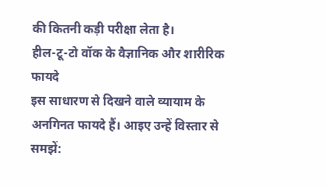की कितनी कड़ी परीक्षा लेता है।
हील-टू-टो वॉक के वैज्ञानिक और शारीरिक फायदे
इस साधारण से दिखने वाले व्यायाम के अनगिनत फायदे हैं। आइए उन्हें विस्तार से समझें: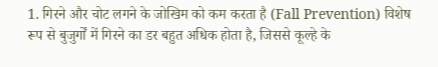1. गिरने और चोट लगने के जोखिम को कम करता है (Fall Prevention) विशेष रूप से बुजुर्गों में गिरने का डर बहुत अधिक होता है, जिससे कूल्हे के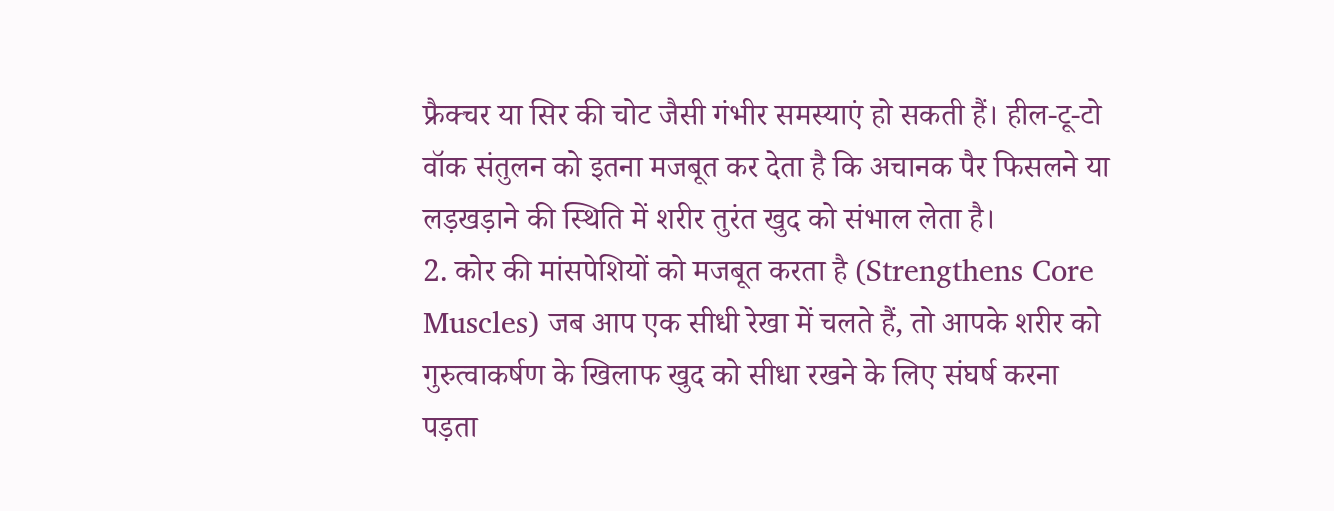फ्रैक्चर या सिर की चोट जैसी गंभीर समस्याएं हो सकती हैं। हील-टू-टो वॉक संतुलन को इतना मजबूत कर देता है कि अचानक पैर फिसलने या लड़खड़ाने की स्थिति में शरीर तुरंत खुद को संभाल लेता है।
2. कोर की मांसपेशियों को मजबूत करता है (Strengthens Core Muscles) जब आप एक सीधी रेखा में चलते हैं, तो आपके शरीर को गुरुत्वाकर्षण के खिलाफ खुद को सीधा रखने के लिए संघर्ष करना पड़ता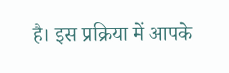है। इस प्रक्रिया में आपके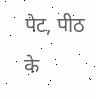पेट, पीठ के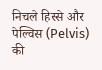निचले हिस्से और पेल्विस (Pelvis) की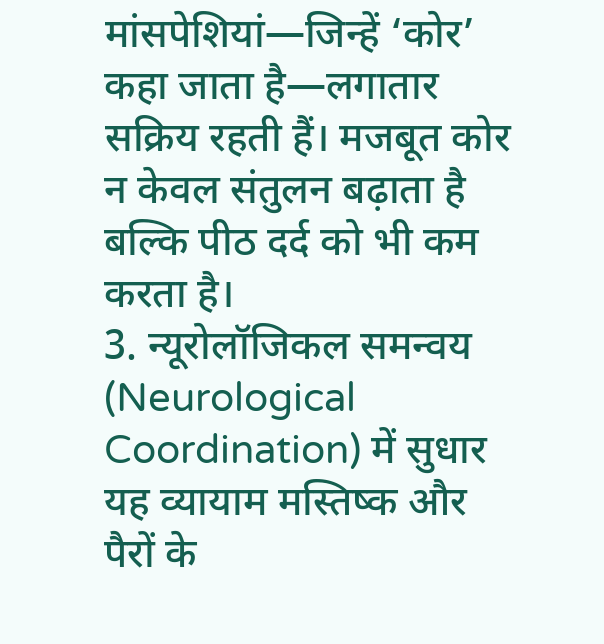मांसपेशियां—जिन्हें ‘कोर’ कहा जाता है—लगातार सक्रिय रहती हैं। मजबूत कोर न केवल संतुलन बढ़ाता है बल्कि पीठ दर्द को भी कम करता है।
3. न्यूरोलॉजिकल समन्वय (Neurological Coordination) में सुधार यह व्यायाम मस्तिष्क और पैरों के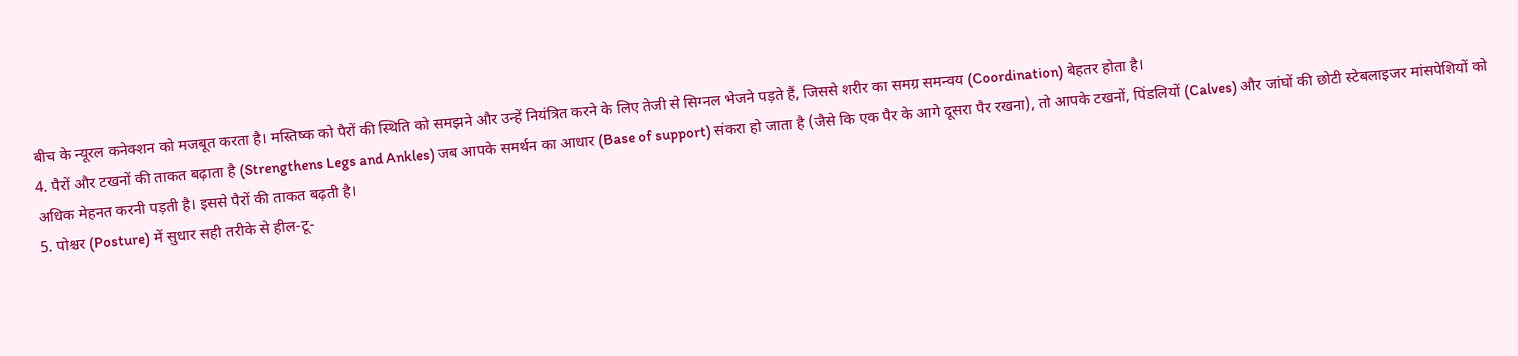बीच के न्यूरल कनेक्शन को मजबूत करता है। मस्तिष्क को पैरों की स्थिति को समझने और उन्हें नियंत्रित करने के लिए तेजी से सिग्नल भेजने पड़ते हैं, जिससे शरीर का समग्र समन्वय (Coordination) बेहतर होता है।
4. पैरों और टखनों की ताकत बढ़ाता है (Strengthens Legs and Ankles) जब आपके समर्थन का आधार (Base of support) संकरा हो जाता है (जैसे कि एक पैर के आगे दूसरा पैर रखना), तो आपके टखनों, पिंडलियों (Calves) और जांघों की छोटी स्टेबलाइजर मांसपेशियों को अधिक मेहनत करनी पड़ती है। इससे पैरों की ताकत बढ़ती है।
5. पोश्चर (Posture) में सुधार सही तरीके से हील-टू-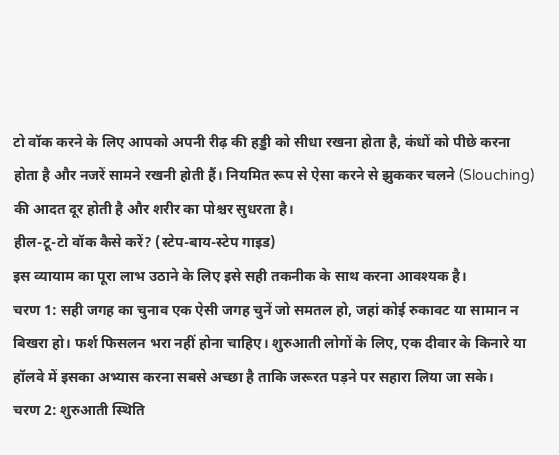टो वॉक करने के लिए आपको अपनी रीढ़ की हड्डी को सीधा रखना होता है, कंधों को पीछे करना होता है और नजरें सामने रखनी होती हैं। नियमित रूप से ऐसा करने से झुककर चलने (Slouching) की आदत दूर होती है और शरीर का पोश्चर सुधरता है।
हील-टू-टो वॉक कैसे करें? (स्टेप-बाय-स्टेप गाइड)
इस व्यायाम का पूरा लाभ उठाने के लिए इसे सही तकनीक के साथ करना आवश्यक है।
चरण 1: सही जगह का चुनाव एक ऐसी जगह चुनें जो समतल हो, जहां कोई रुकावट या सामान न बिखरा हो। फर्श फिसलन भरा नहीं होना चाहिए। शुरुआती लोगों के लिए, एक दीवार के किनारे या हॉलवे में इसका अभ्यास करना सबसे अच्छा है ताकि जरूरत पड़ने पर सहारा लिया जा सके।
चरण 2: शुरुआती स्थिति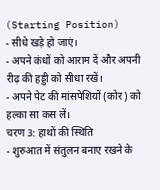(Starting Position)
- सीधे खड़े हो जाएं।
- अपने कंधों को आराम दें और अपनी रीढ़ की हड्डी को सीधा रखें।
- अपने पेट की मांसपेशियों (कोर) को हल्का सा कस लें।
चरण 3: हाथों की स्थिति
- शुरुआत में संतुलन बनाए रखने के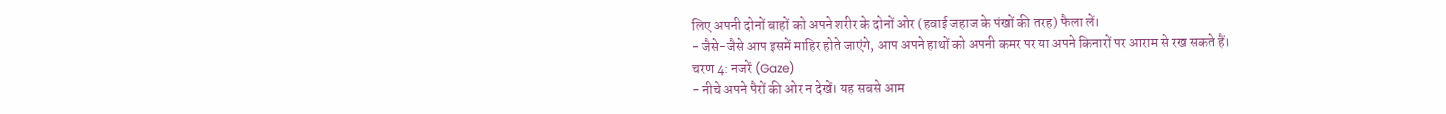लिए अपनी दोनों बाहों को अपने शरीर के दोनों ओर (हवाई जहाज के पंखों की तरह) फैला लें।
- जैसे-जैसे आप इसमें माहिर होते जाएंगे, आप अपने हाथों को अपनी कमर पर या अपने किनारों पर आराम से रख सकते हैं।
चरण 4: नजरें (Gaze)
- नीचे अपने पैरों की ओर न देखें। यह सबसे आम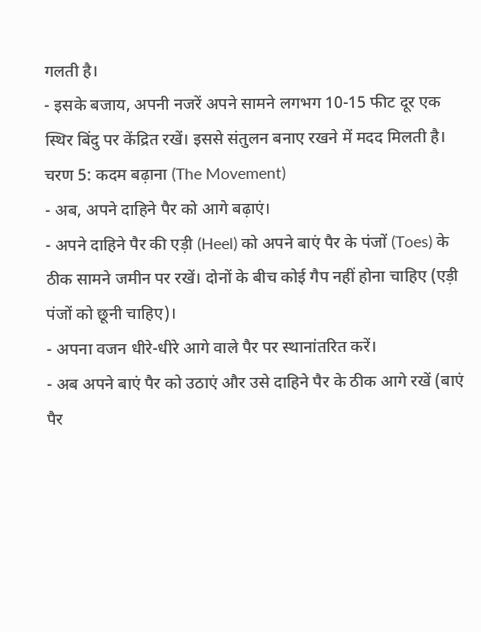गलती है।
- इसके बजाय, अपनी नजरें अपने सामने लगभग 10-15 फीट दूर एक स्थिर बिंदु पर केंद्रित रखें। इससे संतुलन बनाए रखने में मदद मिलती है।
चरण 5: कदम बढ़ाना (The Movement)
- अब, अपने दाहिने पैर को आगे बढ़ाएं।
- अपने दाहिने पैर की एड़ी (Heel) को अपने बाएं पैर के पंजों (Toes) के ठीक सामने जमीन पर रखें। दोनों के बीच कोई गैप नहीं होना चाहिए (एड़ी पंजों को छूनी चाहिए)।
- अपना वजन धीरे-धीरे आगे वाले पैर पर स्थानांतरित करें।
- अब अपने बाएं पैर को उठाएं और उसे दाहिने पैर के ठीक आगे रखें (बाएं पैर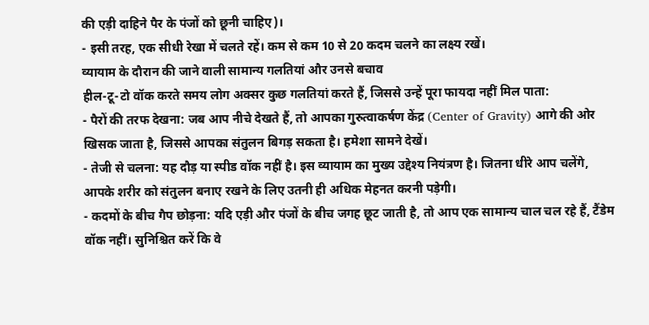की एड़ी दाहिने पैर के पंजों को छूनी चाहिए)।
- इसी तरह, एक सीधी रेखा में चलते रहें। कम से कम 10 से 20 कदम चलने का लक्ष्य रखें।
व्यायाम के दौरान की जाने वाली सामान्य गलतियां और उनसे बचाव
हील-टू-टो वॉक करते समय लोग अक्सर कुछ गलतियां करते हैं, जिससे उन्हें पूरा फायदा नहीं मिल पाता:
- पैरों की तरफ देखना: जब आप नीचे देखते हैं, तो आपका गुरुत्वाकर्षण केंद्र (Center of Gravity) आगे की ओर खिसक जाता है, जिससे आपका संतुलन बिगड़ सकता है। हमेशा सामने देखें।
- तेजी से चलना: यह दौड़ या स्पीड वॉक नहीं है। इस व्यायाम का मुख्य उद्देश्य नियंत्रण है। जितना धीरे आप चलेंगे, आपके शरीर को संतुलन बनाए रखने के लिए उतनी ही अधिक मेहनत करनी पड़ेगी।
- कदमों के बीच गैप छोड़ना: यदि एड़ी और पंजों के बीच जगह छूट जाती है, तो आप एक सामान्य चाल चल रहे हैं, टैंडेम वॉक नहीं। सुनिश्चित करें कि वे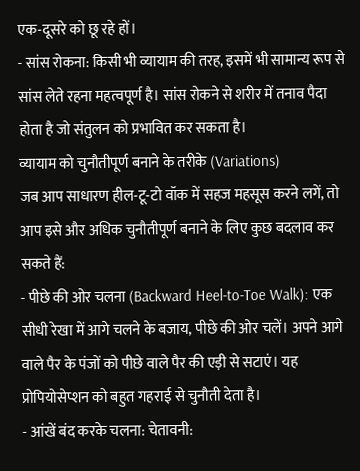एक-दूसरे को छू रहे हों।
- सांस रोकना: किसी भी व्यायाम की तरह, इसमें भी सामान्य रूप से सांस लेते रहना महत्वपूर्ण है। सांस रोकने से शरीर में तनाव पैदा होता है जो संतुलन को प्रभावित कर सकता है।
व्यायाम को चुनौतीपूर्ण बनाने के तरीके (Variations)
जब आप साधारण हील-टू-टो वॉक में सहज महसूस करने लगें, तो आप इसे और अधिक चुनौतीपूर्ण बनाने के लिए कुछ बदलाव कर सकते हैं:
- पीछे की ओर चलना (Backward Heel-to-Toe Walk): एक सीधी रेखा में आगे चलने के बजाय, पीछे की ओर चलें। अपने आगे वाले पैर के पंजों को पीछे वाले पैर की एड़ी से सटाएं। यह प्रोपियोसेप्शन को बहुत गहराई से चुनौती देता है।
- आंखें बंद करके चलना: चेतावनी: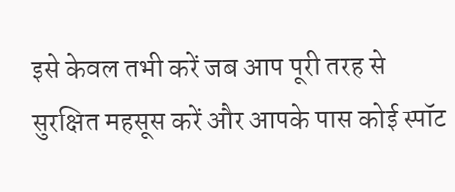इसे केवल तभी करें जब आप पूरी तरह से सुरक्षित महसूस करें और आपके पास कोई स्पॉट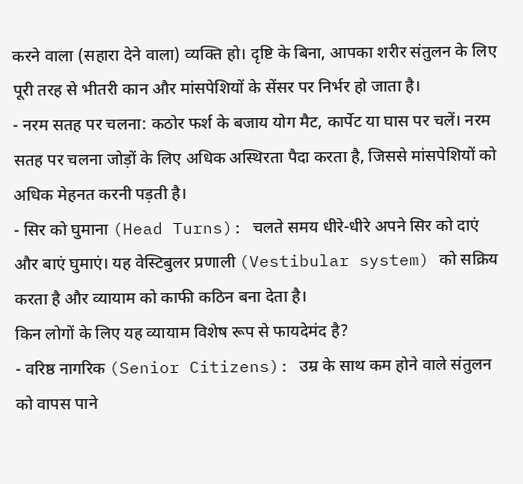करने वाला (सहारा देने वाला) व्यक्ति हो। दृष्टि के बिना, आपका शरीर संतुलन के लिए पूरी तरह से भीतरी कान और मांसपेशियों के सेंसर पर निर्भर हो जाता है।
- नरम सतह पर चलना: कठोर फर्श के बजाय योग मैट, कार्पेट या घास पर चलें। नरम सतह पर चलना जोड़ों के लिए अधिक अस्थिरता पैदा करता है, जिससे मांसपेशियों को अधिक मेहनत करनी पड़ती है।
- सिर को घुमाना (Head Turns): चलते समय धीरे-धीरे अपने सिर को दाएं और बाएं घुमाएं। यह वेस्टिबुलर प्रणाली (Vestibular system) को सक्रिय करता है और व्यायाम को काफी कठिन बना देता है।
किन लोगों के लिए यह व्यायाम विशेष रूप से फायदेमंद है?
- वरिष्ठ नागरिक (Senior Citizens): उम्र के साथ कम होने वाले संतुलन को वापस पाने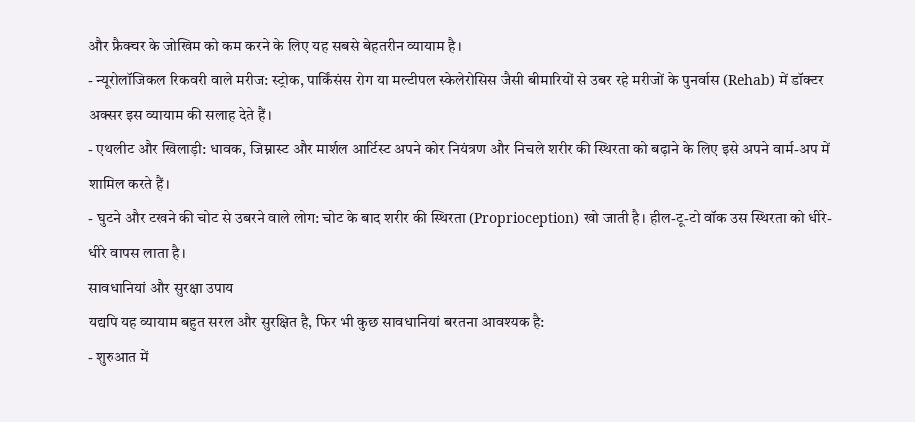और फ्रैक्चर के जोखिम को कम करने के लिए यह सबसे बेहतरीन व्यायाम है।
- न्यूरोलॉजिकल रिकवरी वाले मरीज: स्ट्रोक, पार्किंसंस रोग या मल्टीपल स्केलेरोसिस जैसी बीमारियों से उबर रहे मरीजों के पुनर्वास (Rehab) में डॉक्टर अक्सर इस व्यायाम की सलाह देते हैं।
- एथलीट और खिलाड़ी: धावक, जिम्नास्ट और मार्शल आर्टिस्ट अपने कोर नियंत्रण और निचले शरीर की स्थिरता को बढ़ाने के लिए इसे अपने वार्म-अप में शामिल करते हैं।
- घुटने और टखने की चोट से उबरने वाले लोग: चोट के बाद शरीर की स्थिरता (Proprioception) खो जाती है। हील-टू-टो वॉक उस स्थिरता को धीरे-धीरे वापस लाता है।
सावधानियां और सुरक्षा उपाय
यद्यपि यह व्यायाम बहुत सरल और सुरक्षित है, फिर भी कुछ सावधानियां बरतना आवश्यक है:
- शुरुआत में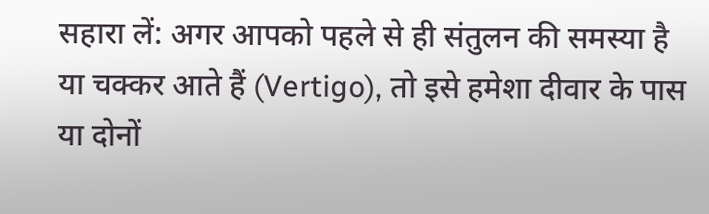सहारा लें: अगर आपको पहले से ही संतुलन की समस्या है या चक्कर आते हैं (Vertigo), तो इसे हमेशा दीवार के पास या दोनों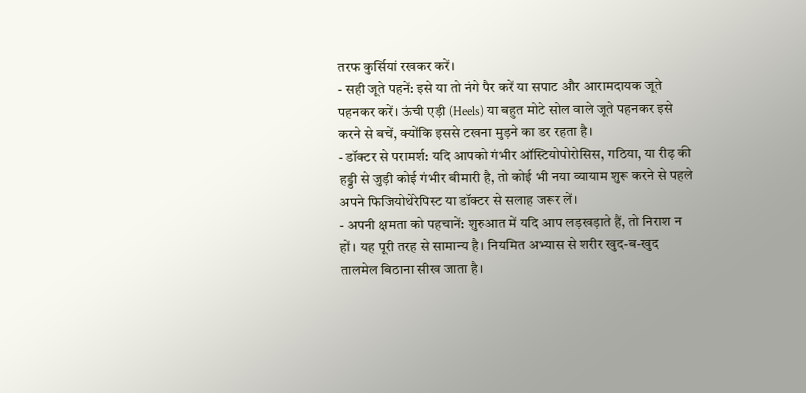तरफ कुर्सियां रखकर करें।
- सही जूते पहनें: इसे या तो नंगे पैर करें या सपाट और आरामदायक जूते पहनकर करें। ऊंची एड़ी (Heels) या बहुत मोटे सोल वाले जूते पहनकर इसे करने से बचें, क्योंकि इससे टखना मुड़ने का डर रहता है।
- डॉक्टर से परामर्श: यदि आपको गंभीर ऑस्टियोपोरोसिस, गठिया, या रीढ़ की हड्डी से जुड़ी कोई गंभीर बीमारी है, तो कोई भी नया व्यायाम शुरू करने से पहले अपने फिजियोथेरेपिस्ट या डॉक्टर से सलाह जरूर लें।
- अपनी क्षमता को पहचानें: शुरुआत में यदि आप लड़खड़ाते हैं, तो निराश न हों। यह पूरी तरह से सामान्य है। नियमित अभ्यास से शरीर खुद-ब-खुद तालमेल बिठाना सीख जाता है।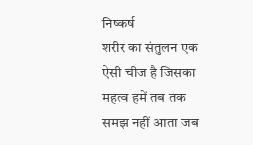निष्कर्ष
शरीर का संतुलन एक ऐसी चीज है जिसका महत्व हमें तब तक समझ नहीं आता जब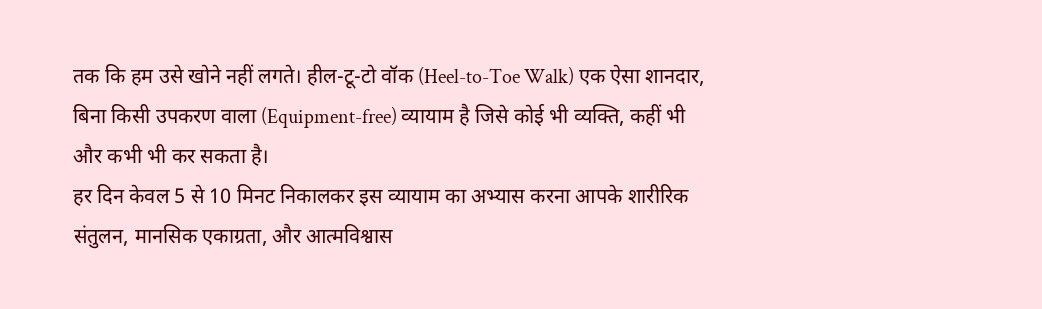तक कि हम उसे खोने नहीं लगते। हील-टू-टो वॉक (Heel-to-Toe Walk) एक ऐसा शानदार, बिना किसी उपकरण वाला (Equipment-free) व्यायाम है जिसे कोई भी व्यक्ति, कहीं भी और कभी भी कर सकता है।
हर दिन केवल 5 से 10 मिनट निकालकर इस व्यायाम का अभ्यास करना आपके शारीरिक संतुलन, मानसिक एकाग्रता, और आत्मविश्वास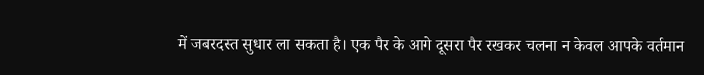में जबरदस्त सुधार ला सकता है। एक पैर के आगे दूसरा पैर रखकर चलना न केवल आपके वर्तमान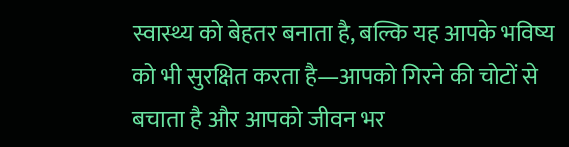स्वास्थ्य को बेहतर बनाता है, बल्कि यह आपके भविष्य को भी सुरक्षित करता है—आपको गिरने की चोटों से बचाता है और आपको जीवन भर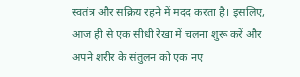स्वतंत्र और सक्रिय रहने में मदद करता है। इसलिए, आज ही से एक सीधी रेखा में चलना शुरू करें और अपने शरीर के संतुलन को एक नए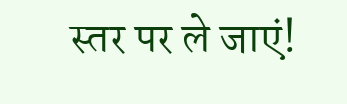स्तर पर ले जाएं!